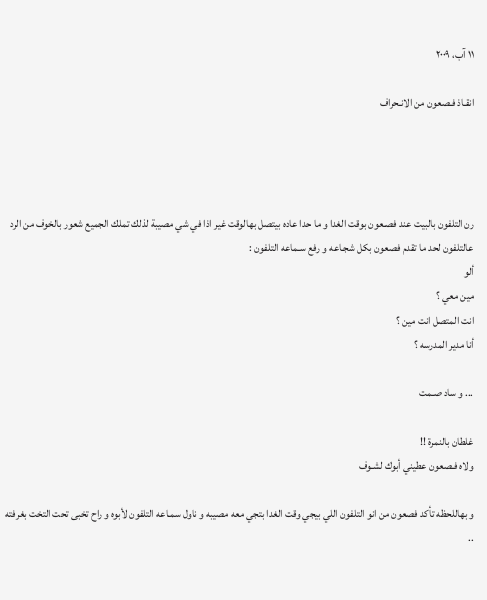١١ آب، ٢٠٠٩

انقـاذ فـصعون من الانـحراف




رن التلفون بالبيت عند فصـعون بوقت الغدا و ما حدا عاده بيتصل بهالوقت غير اذا في شي مصيبة لذلك تملك الجميع شعور بالخوف من الرد عالتلفون لحد ما تقدم فصعون بكل شجـاعه و رفع سـماعه التلفون :
ألو
مين معي ؟
انت المتصل انت مين ؟
أنا مدير المدرسه ؟

... و ساد صـمت

غلطان بالنمرة !!
ولاه فـصعون عطيني أبوك لشـوف

و بهاللحظه تأكد فصعون من انو التلفون اللي بيجي وقت الغدا بتجي معه مصيبه و ناول سمـاعه التلفون لأبوه و راح تخبى تحت التخت بغرفته ..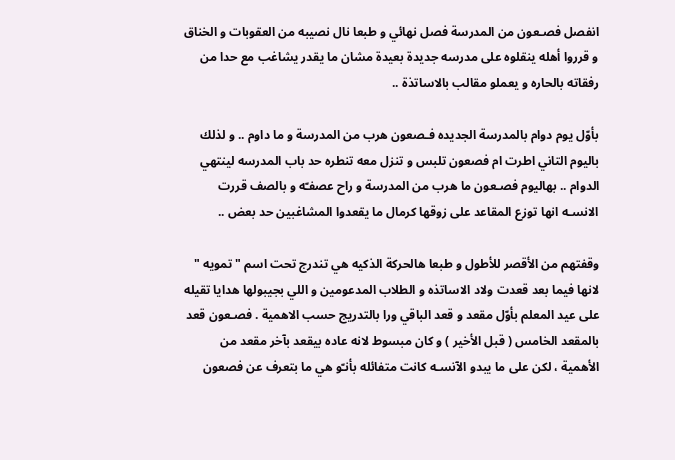انفصل فصـعون من المدرسة فصل نهائي و طبعا نال نصيبه من العقوبات و الخناق و قرروا أهله ينقلوه على مدرسه جديدة بعيدة مشان ما يقدر يشاغب مع حدا من رفقاته بالحاره و يعملو مقالب بالاساتذة ..

بأوّل يوم دوام بالمدرسة الجديده فـصعون هرب من المدرسة و ما داوم .. و لذلك باليوم التاني اطرت ام فصعون تلبس و تنزل معه تنطره حد باب المدرسه لينتهي الدوام .. بهاليوم فصـعون ما هرب من المدرسة و راح عصفـّه و بالصف قررت الانسـه انها توزع المقاعد على زوقها كرمال ما يقعدوا المشاغبين حد بعض ..

وقفتهم من الأقصر للأطول و طبعا هالحركة الذكيه هي تندرج تحت اسم " تمويه " لانها فيما بعد قعدت ولاد الاساتذه و الطلاب المدعومين و اللي بجيبولها هدايا تقيله على عيد المعلم بأوّل مقعد و قعد الباقي ورا بالتدريج حسب الاهمية . فصـعون قعد بالمقعد الخامس ( قبل الأخير ) و كان مبسوط لانه عاده بيقعد بآخر مقعد من الأهمية ، لكن على ما يبدو الآنسـه كانت متفائله بأنـّو هي ما بتعرف عن فصعون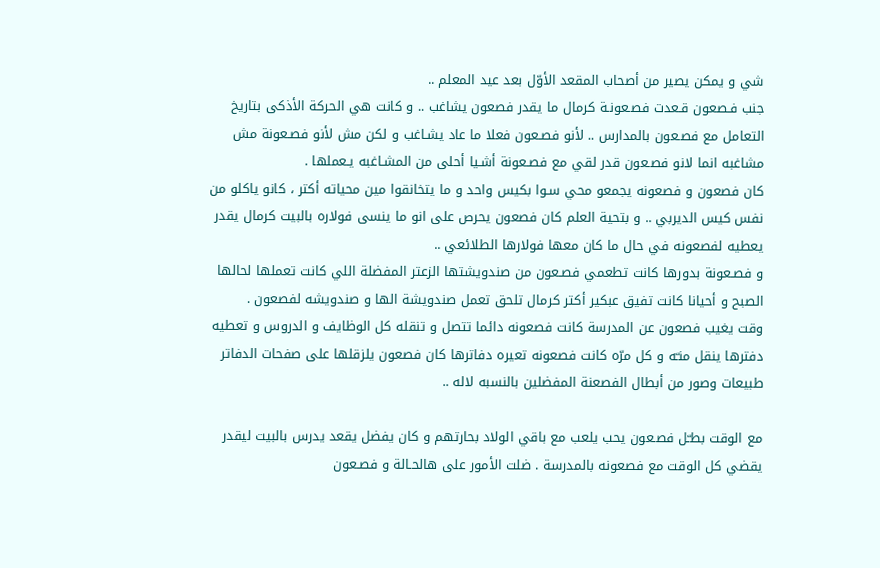شي و يمكن يصير من أصحاب المقعد الأوّل بعد عيد المعلم ..
جنب فـصعون قـعدت فصـعونـة كرمال ما يقدر فصعون يشاغب .. و كانت هي الحركة الأذكى بتاريخ التعامل مع فصـعون بالمدارس .. لأنو فصـعون فعلا ما عاد يشـاغب و لكن مش لأنو فصـعونة مش مشاغبه انما لانو فصـعون قدر لقي مع فصـعونة أشـيا أحلى من المشـاغبه يـعملها .
كان فصعون و فصعونه يجمعو محي سـوا بكيس واحد و ما يتخانقوا مين محياته أكتر ، كانو ياكلو من نفس كيس الديربي .. و بتحية العلم كان فصعون يحرص على انو ما ينسى فولاره بالبيت كرمال يقدر يعطيه لفصعونه في حال ما كان معها فولارها الطلائعي ..
و فصـعونة بدورها كانت تطعمي فصـعون من صندويشتها الزعتر المفضلة اللي كانت تعملها لحالها الصبح و أحيانا كانت تفيق عبكير أكتر كرمال تلحق تعمل صندويشة الها و صندويشه لفصعون .
وقت يغيب فصعون عن المدرسة كانت فصعونه دائما تتصل و تنقله كل الوظايف و الدروس و تعطيه دفترها ينقل منـّه و كل مرّه كانت فصعونه تعيره دفاترها كان فصعون يلزقلها على صفحات الدفاتر طبيعات وصور من أبطال الفصعنة المفضلين بالنسبه لاله ..

مع الوقت بطـّل فصـعون يحب يلعب مع باقي الولاد بحارتهم و كان يفضل يقعد يدرس بالبيت ليقدر يقضي كل الوقت مع فصعونه بالمدرسة . ضلت الأمور على هالحـالة و فصـعون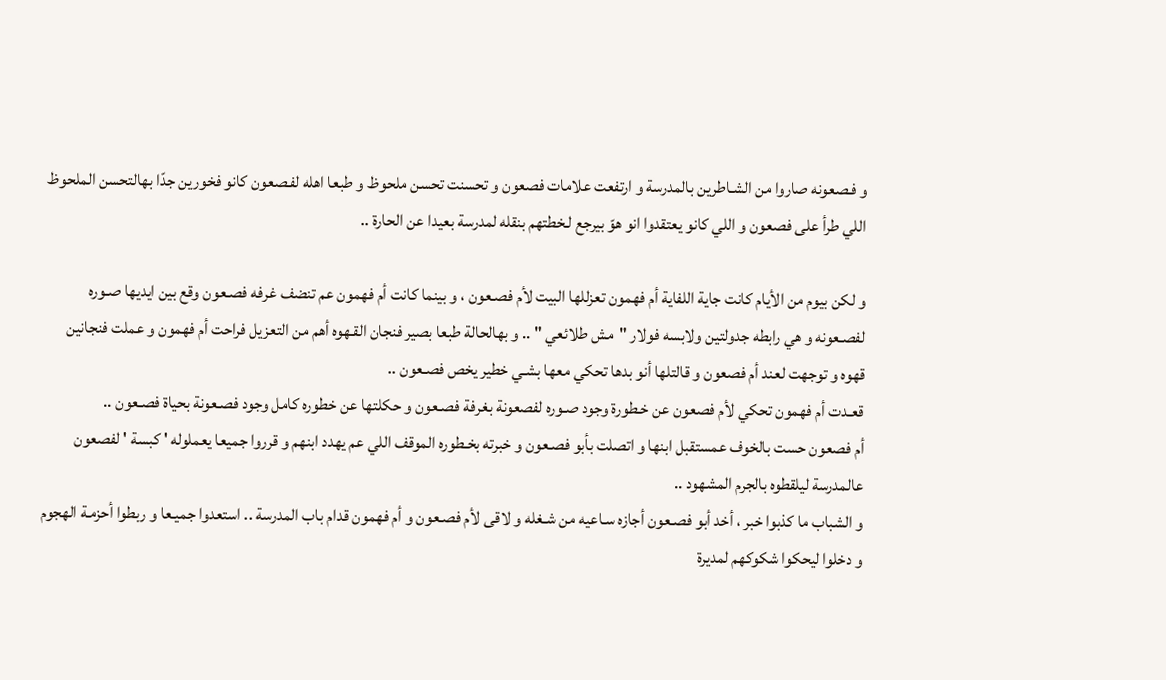و فـصعونه صاروا من الشـاطرين بالمدرسة و ارتفعت علامات فصعون و تحسنت تحسن ملحوظ و طبعا اهله لفـصعون كانو فخورين جدّا بهالتحسن الملحوظ اللي طرأ على فصعون و اللي كانو يعتقدوا انو هوّ بيرجع لـخطتهم بنقله لمدرسة بعيدا عن الحارة ..

و لكن بيوم من الأيام كانت جاية اللفاية أم فهمون تعزللها البيت لأم فصـعون ، و بينما كانت أم فهمون عم تنضف غرفه فصـعون وقع بين ايديها صـوره لفصـعونه و هي رابطه جدولتين ولابسه فولار "مش طلائعي " .. و بهالحالة طبعا بصير فنجان القـهوه أهم من التعزيل فراحت أم فهمون و عملت فنجانين قهوه و توجهت لعند أم فصعون و قالتلها أنو بدها تحكي معها بشـي خطير يخص فصـعون ..
قعـدت أم فهمون تحكي لأم فصعون عن خـطورة وجود صـوره لفصعونة بغرفة فصـعون و حكلتها عن خطوره كامل وجود فصـعونة بحياة فصـعون ..
أم فصعون حست بالخوف عمستقبل ابنها و اتصلت بأبو فصـعون و خبرته بخـطوره الموقف اللي عم يهدد ابنهم و قرروا جميعا يعملوله ' كبسة ' لفصعون عالمدرسة ليلقطوه بالجرم المشهود ..
و الشباب ما كذبوا خبر ، أخد أبو فصـعون أجازه سـاعيه من شـغله و لاقى لأم فصـعون و أم فهمون قدام باب المدرسة .. استعدوا جميـعا و ربطوا أحزمـة الهجوم و دخلوا ليحكوا شكوكهم لمديرة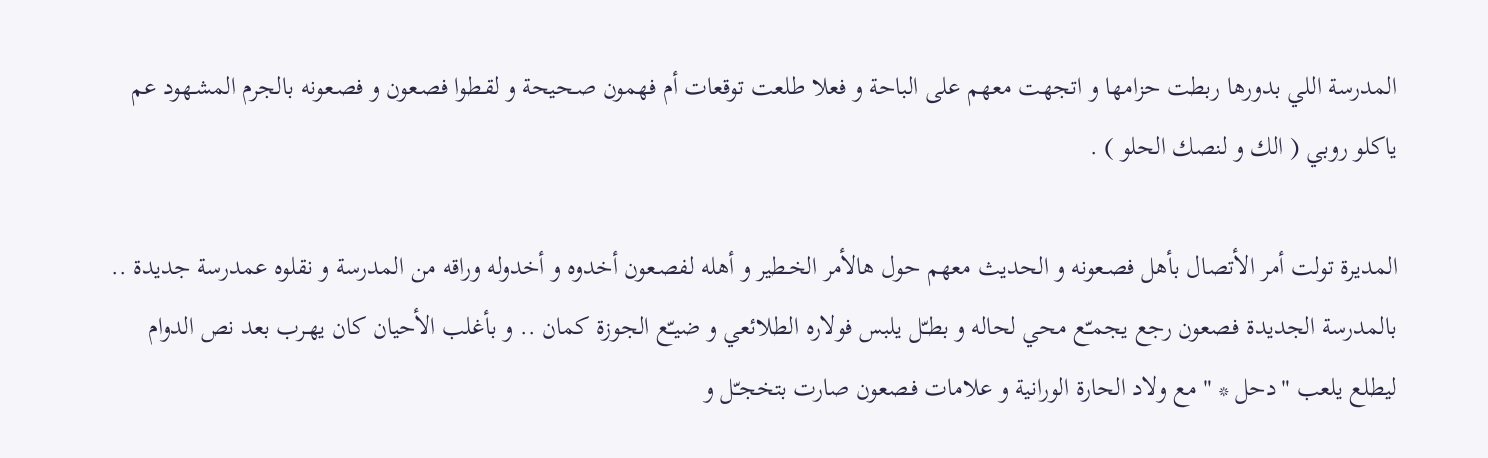المدرسة اللي بدورها ربطت حزامها و اتجهت معهم على الباحة و فعلا طلعت توقعات أم فهمون صـحيحة و لقـطوا فصـعون و فصـعونه بالجرم المشـهود عم ياكلو روبي ( الك و لنصك الحلو ) .

المديرة تولت أمر الأتصال بأهل فصـعونه و الحديث معهم حول هالأمر الخـطير و أهله لفصـعون أخدوه و أخدوله وراقه من المدرسة و نقلوه عمدرسة جديدة ..
بالمدرسة الجديدة فـصعون رجع يجمـّع محي لحاله و بطـّل يلبس فولاره الطلائعي و ضيـّع الجوزة كمان .. و بأغلب الأحيان كان يهـرب بعد نص الدوام ليطلع يلعب "دحل * " مع ولاد الحارة الورانية و علامات فـصعون صارت بتخجـّل و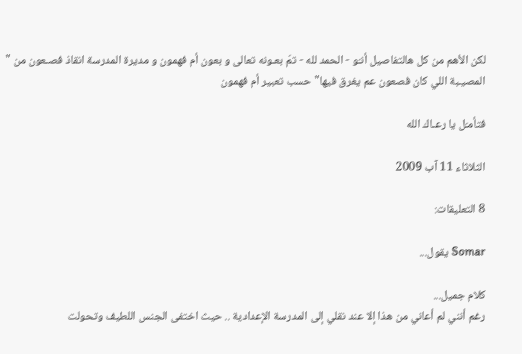لكن الأهم من كل هالتفاصيل أنـّو - الحمد لله - تمّ بعـونه تعالى و بعون أم فهمون و مديرة المدرسة انقاذ فصـعون من " المصيـبة اللي كان فصعون عم يغرق فيها" حسب تعبير أم فهمون

فتأمـّل يا رعـاك الله

الثلاثاء 11 آب 2009

8 التعليقات:

Somar يقول...

كلام جميل...
رغم أنني لم أعاني من هذا إلا عند نقلي إلى المدرسة الإعدادية .. حيث اختفى الجنس اللطيف وتحولت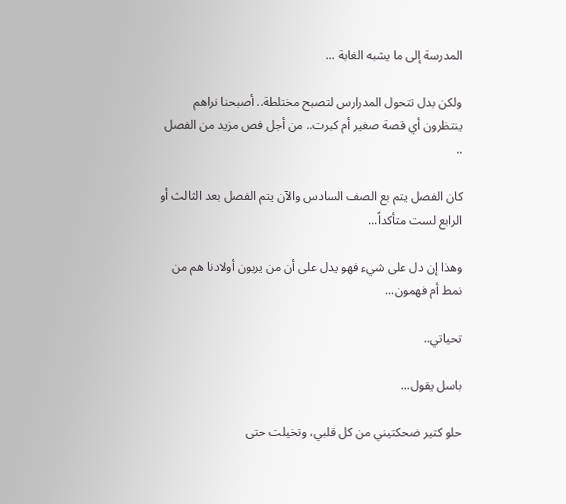المدرسة إلى ما يشبه الغابة ...

ولكن بدل تتحول المدرارس لتصبح مختلطة.. أصبحنا نراهم ينتظرون أي قصة صغير أم كبرت.. من أجل فص مزيد من الفصل ..

كان الفصل يتم بع الصف السادس والآن يتم الفصل بعد الثالث أو الرابع لست متأكداً...

وهذا إن دل على شيء فهو يدل على أن من يربون أولادنا هم من نمط أم فهمون...

تحياتي..

باسل يقول...

حلو كتير ضحكتيني من كل قلبي، وتخيلت حتى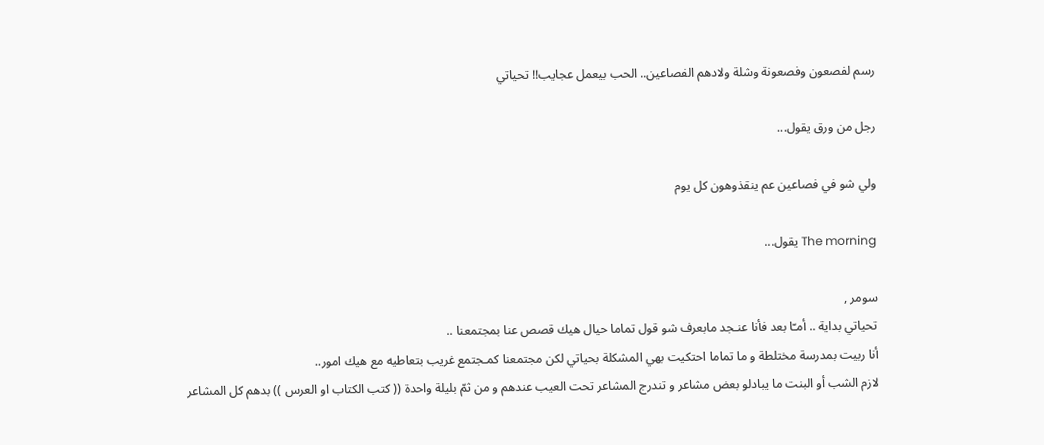رسم لفصعون وفصعونة وشلة ولادهم الفصاعين.. الحب بيعمل عجايب!! تحياتي

رجل من ورق يقول...

ولي شو في فصاعين عم ينقذوهون كل يوم

The morning يقول...

سومر ,
تحياتي بداية .. أمـّا بعد فأنا عنـجد مابعرف شو قول تماما حيال هيك قصص عنا بمجتمعنا ..
أنا ربيت بمدرسة مختلطة و ما تماما احتكيت بهي المشكلة بحياتي لكن مجتمعنا كمـجتمع غريب بتعاطيه مع هيك امور..
لازم الشب أو البنت ما يبادلو بعض مشاعر و تندرج المشاعر تحت العيب عندهم و من ثمّ بليلة واحدة (( كتب الكتاب او العرس )) بدهم كل المشاعر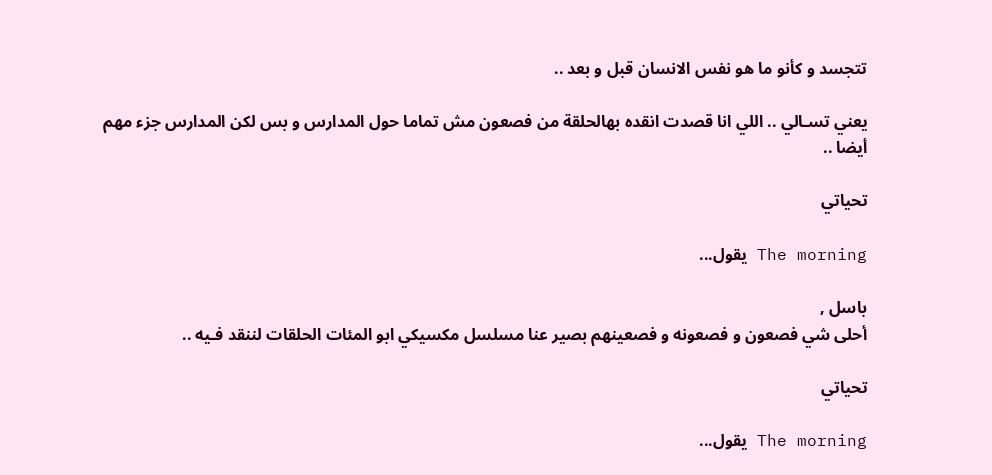تتجسد و كأنو ما هو نفس الانسان قبل و بعد ..

يعني تسـالي .. اللي انا قصدت انقده بهالحلقة من فصعون مش تماما حول المدارس و بس لكن المدارس جزء مهم أيضا ..

تحياتي

The morning يقول...

باسل ,
أحلى شي فصعون و فصعونه و فصعينهم بصير عنا مسلسل مكسيكي ابو المئات الحلقات لننقد فـيه ..

تحياتي

The morning يقول...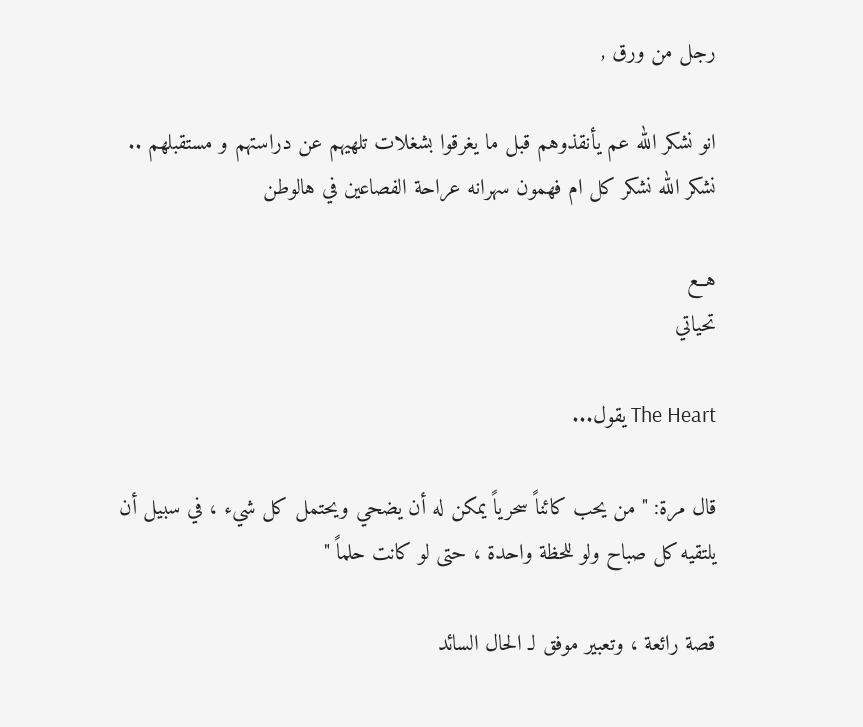رجل من ورق ,

انو نشكر الله عم يأنقذوهم قبل ما يغرقوا بشغلات تلهيهم عن دراستهم و مستقبلهم ..
نشكر الله نشكر كل ام فهمون سهرانه عراحة الفصاعين في هالوطن

هــع
تحياتي

The Heart يقول...

قال مرة: " من يحب كائناً سحرياً يمكن له أن يضحي ويحتمل كل شيء ، في سبيل أن يلتقيه كل صباح ولو للحظة واحدة ، حتى لو كانت حلماً "

قصة رائعة ، وتعبير موفق لـ الحال السائد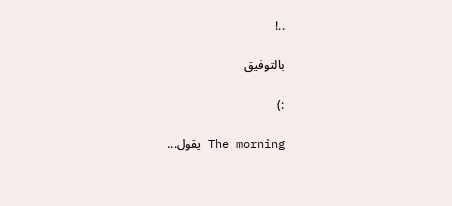..!

بالتوفيق

:)

The morning يقول...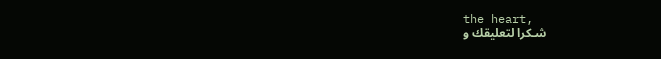the heart,
شـكرا لتعليقك و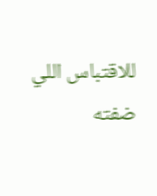للاقتباس اللي ضفته